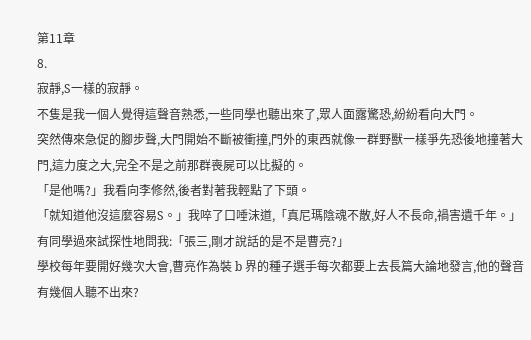第11章
8.
寂靜,S一樣的寂靜。
不隻是我一個人覺得這聲音熟悉,一些同學也聽出來了,眾人面露驚恐,紛紛看向大門。
突然傳來急促的腳步聲,大門開始不斷被衝撞,門外的東西就像一群野獸一樣爭先恐後地撞著大門,這力度之大,完全不是之前那群喪屍可以比擬的。
「是他嗎?」我看向李修然,後者對著我輕點了下頭。
「就知道他沒這麼容易S。」我啐了口唾沫道,「真尼瑪陰魂不散,好人不長命,禍害遺千年。」
有同學過來試探性地問我:「張三,剛才說話的是不是曹亮?」
學校每年要開好幾次大會,曹亮作為裝 b 界的種子選手每次都要上去長篇大論地發言,他的聲音有幾個人聽不出來?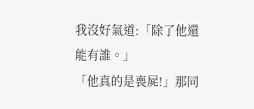我沒好氣道:「除了他還能有誰。」
「他真的是喪屍!」那同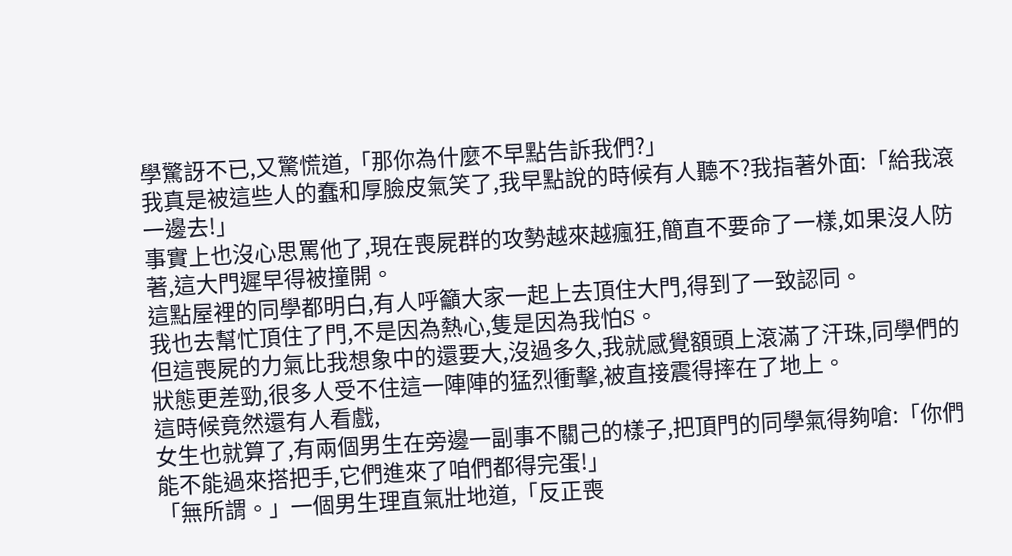學驚訝不已,又驚慌道,「那你為什麼不早點告訴我們?」
我真是被這些人的蠢和厚臉皮氣笑了,我早點說的時候有人聽不?我指著外面:「給我滾一邊去!」
事實上也沒心思罵他了,現在喪屍群的攻勢越來越瘋狂,簡直不要命了一樣,如果沒人防著,這大門遲早得被撞開。
這點屋裡的同學都明白,有人呼籲大家一起上去頂住大門,得到了一致認同。
我也去幫忙頂住了門,不是因為熱心,隻是因為我怕S。
但這喪屍的力氣比我想象中的還要大,沒過多久,我就感覺額頭上滾滿了汗珠,同學們的狀態更差勁,很多人受不住這一陣陣的猛烈衝擊,被直接震得摔在了地上。
這時候竟然還有人看戲,
女生也就算了,有兩個男生在旁邊一副事不關己的樣子,把頂門的同學氣得夠嗆:「你們能不能過來搭把手,它們進來了咱們都得完蛋!」
「無所謂。」一個男生理直氣壯地道,「反正喪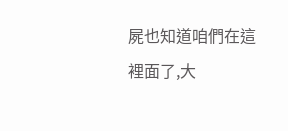屍也知道咱們在這裡面了,大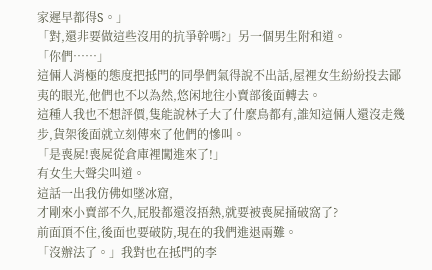家遲早都得S。」
「對,還非要做這些沒用的抗爭幹嗎?」另一個男生附和道。
「你們……」
這倆人消極的態度把抵門的同學們氣得說不出話,屋裡女生紛紛投去鄙夷的眼光,他們也不以為然,悠闲地往小賣部後面轉去。
這種人我也不想評價,隻能說林子大了什麼鳥都有,誰知這倆人還沒走幾步,貨架後面就立刻傳來了他們的慘叫。
「是喪屍!喪屍從倉庫裡闖進來了!」
有女生大聲尖叫道。
這話一出我仿佛如墜冰窟,
才剛來小賣部不久,屁股都還沒捂熱,就要被喪屍捅破窩了?
前面頂不住,後面也要破防,現在的我們進退兩難。
「沒辦法了。」我對也在抵門的李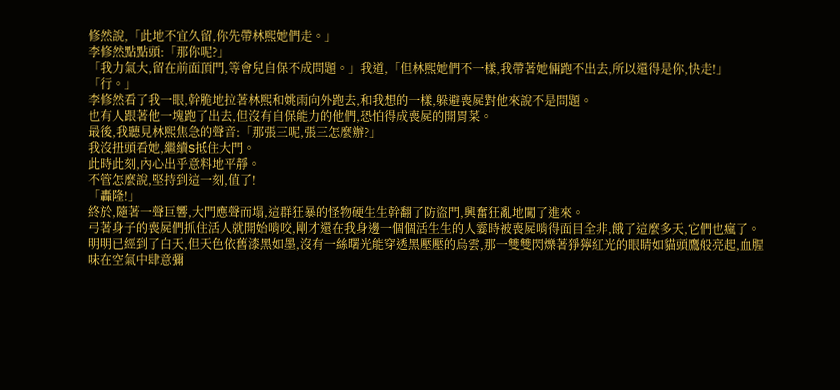修然說,「此地不宜久留,你先帶林熙她們走。」
李修然點點頭:「那你呢?」
「我力氣大,留在前面頂門,等會兒自保不成問題。」我道,「但林熙她們不一樣,我帶著她倆跑不出去,所以還得是你,快走!」
「行。」
李修然看了我一眼,幹脆地拉著林熙和姚雨向外跑去,和我想的一樣,躲避喪屍對他來說不是問題。
也有人跟著他一塊跑了出去,但沒有自保能力的他們,恐怕得成喪屍的開胃菜。
最後,我聽見林熙焦急的聲音:「那張三呢,張三怎麼辦?」
我沒扭頭看她,繼續S抵住大門。
此時此刻,內心出乎意料地平靜。
不管怎麼說,堅持到這一刻,值了!
「轟隆!」
終於,隨著一聲巨響,大門應聲而塌,這群狂暴的怪物硬生生幹翻了防盜門,興奮狂亂地闖了進來。
弓著身子的喪屍們抓住活人就開始啃咬,剛才還在我身邊一個個活生生的人霎時被喪屍啃得面目全非,餓了這麼多天,它們也瘋了。
明明已經到了白天,但天色依舊漆黑如墨,沒有一絲曙光能穿透黑壓壓的烏雲,那一雙雙閃爍著猙獰紅光的眼睛如貓頭鷹般亮起,血腥味在空氣中肆意彌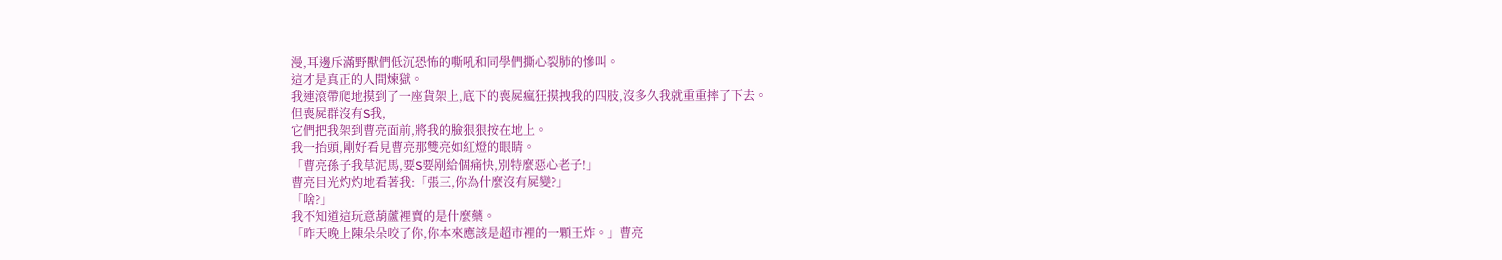漫,耳邊斥滿野獸們低沉恐怖的嘶吼和同學們撕心裂肺的慘叫。
這才是真正的人間煉獄。
我連滾帶爬地摸到了一座貨架上,底下的喪屍瘋狂摸拽我的四肢,沒多久我就重重摔了下去。
但喪屍群沒有S我,
它們把我架到曹亮面前,將我的臉狠狠按在地上。
我一抬頭,剛好看見曹亮那雙亮如紅燈的眼睛。
「曹亮孫子我草泥馬,要S要剐給個痛快,別特麼惡心老子!」
曹亮目光灼灼地看著我:「張三,你為什麼沒有屍變?」
「啥?」
我不知道這玩意葫蘆裡賣的是什麼藥。
「昨天晚上陳朵朵咬了你,你本來應該是超市裡的一顆王炸。」曹亮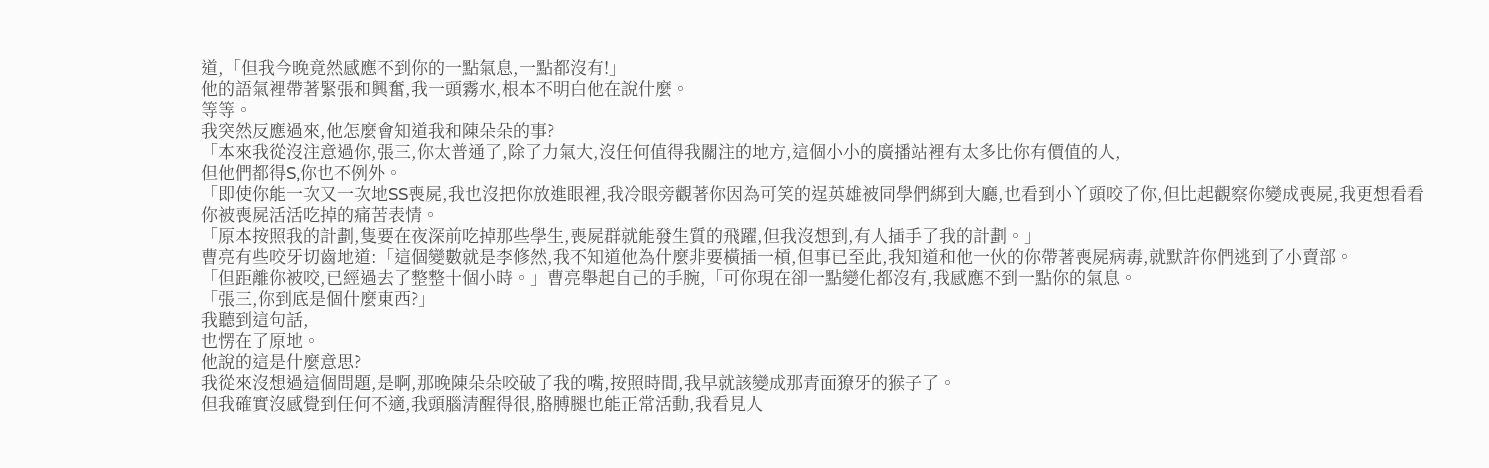道,「但我今晚竟然感應不到你的一點氣息,一點都沒有!」
他的語氣裡帶著緊張和興奮,我一頭霧水,根本不明白他在說什麼。
等等。
我突然反應過來,他怎麼會知道我和陳朵朵的事?
「本來我從沒注意過你,張三,你太普通了,除了力氣大,沒任何值得我關注的地方,這個小小的廣播站裡有太多比你有價值的人,
但他們都得S,你也不例外。
「即使你能一次又一次地SS喪屍,我也沒把你放進眼裡,我冷眼旁觀著你因為可笑的逞英雄被同學們綁到大廳,也看到小丫頭咬了你,但比起觀察你變成喪屍,我更想看看你被喪屍活活吃掉的痛苦表情。
「原本按照我的計劃,隻要在夜深前吃掉那些學生,喪屍群就能發生質的飛躍,但我沒想到,有人插手了我的計劃。」
曹亮有些咬牙切齒地道:「這個變數就是李修然,我不知道他為什麼非要橫插一槓,但事已至此,我知道和他一伙的你帶著喪屍病毒,就默許你們逃到了小賣部。
「但距離你被咬,已經過去了整整十個小時。」曹亮舉起自己的手腕,「可你現在卻一點變化都沒有,我感應不到一點你的氣息。
「張三,你到底是個什麼東西?」
我聽到這句話,
也愣在了原地。
他說的這是什麼意思?
我從來沒想過這個問題,是啊,那晚陳朵朵咬破了我的嘴,按照時間,我早就該變成那青面獠牙的猴子了。
但我確實沒感覺到任何不適,我頭腦清醒得很,胳膊腿也能正常活動,我看見人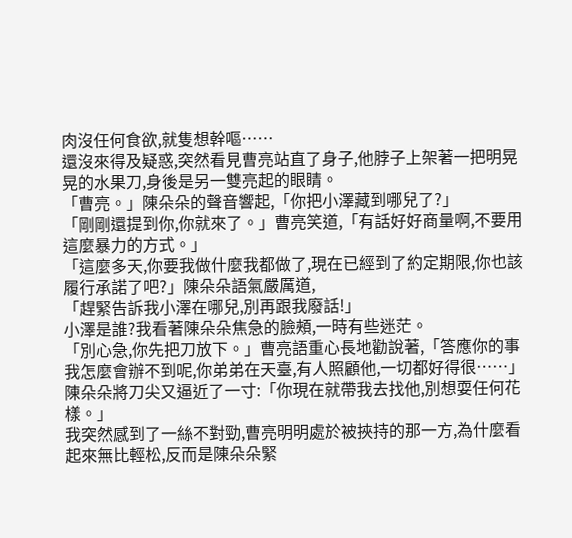肉沒任何食欲,就隻想幹嘔……
還沒來得及疑惑,突然看見曹亮站直了身子,他脖子上架著一把明晃晃的水果刀,身後是另一雙亮起的眼睛。
「曹亮。」陳朵朵的聲音響起,「你把小澤藏到哪兒了?」
「剛剛還提到你,你就來了。」曹亮笑道,「有話好好商量啊,不要用這麼暴力的方式。」
「這麼多天,你要我做什麼我都做了,現在已經到了約定期限,你也該履行承諾了吧?」陳朵朵語氣嚴厲道,
「趕緊告訴我小澤在哪兒,別再跟我廢話!」
小澤是誰?我看著陳朵朵焦急的臉頰,一時有些迷茫。
「別心急,你先把刀放下。」曹亮語重心長地勸說著,「答應你的事我怎麼會辦不到呢,你弟弟在天臺,有人照顧他,一切都好得很……」
陳朵朵將刀尖又逼近了一寸:「你現在就帶我去找他,別想耍任何花樣。」
我突然感到了一絲不對勁,曹亮明明處於被挾持的那一方,為什麼看起來無比輕松,反而是陳朵朵緊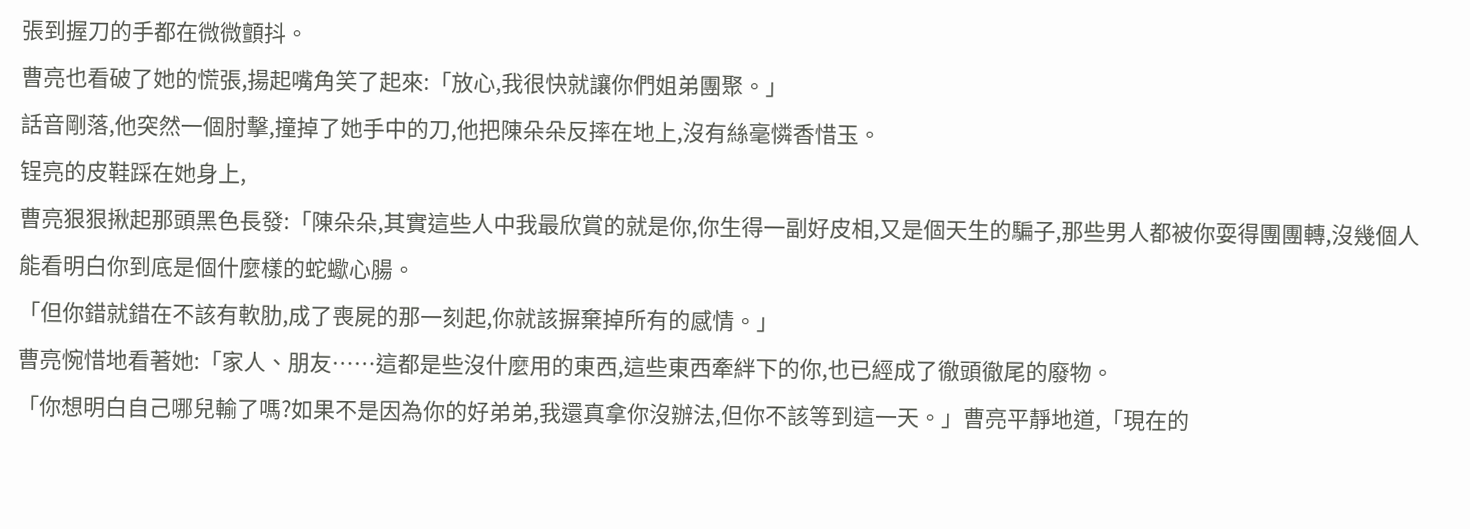張到握刀的手都在微微顫抖。
曹亮也看破了她的慌張,揚起嘴角笑了起來:「放心,我很快就讓你們姐弟團聚。」
話音剛落,他突然一個肘擊,撞掉了她手中的刀,他把陳朵朵反摔在地上,沒有絲毫憐香惜玉。
锃亮的皮鞋踩在她身上,
曹亮狠狠揪起那頭黑色長發:「陳朵朵,其實這些人中我最欣賞的就是你,你生得一副好皮相,又是個天生的騙子,那些男人都被你耍得團團轉,沒幾個人能看明白你到底是個什麼樣的蛇蠍心腸。
「但你錯就錯在不該有軟肋,成了喪屍的那一刻起,你就該摒棄掉所有的感情。」
曹亮惋惜地看著她:「家人、朋友……這都是些沒什麼用的東西,這些東西牽絆下的你,也已經成了徹頭徹尾的廢物。
「你想明白自己哪兒輸了嗎?如果不是因為你的好弟弟,我還真拿你沒辦法,但你不該等到這一天。」曹亮平靜地道,「現在的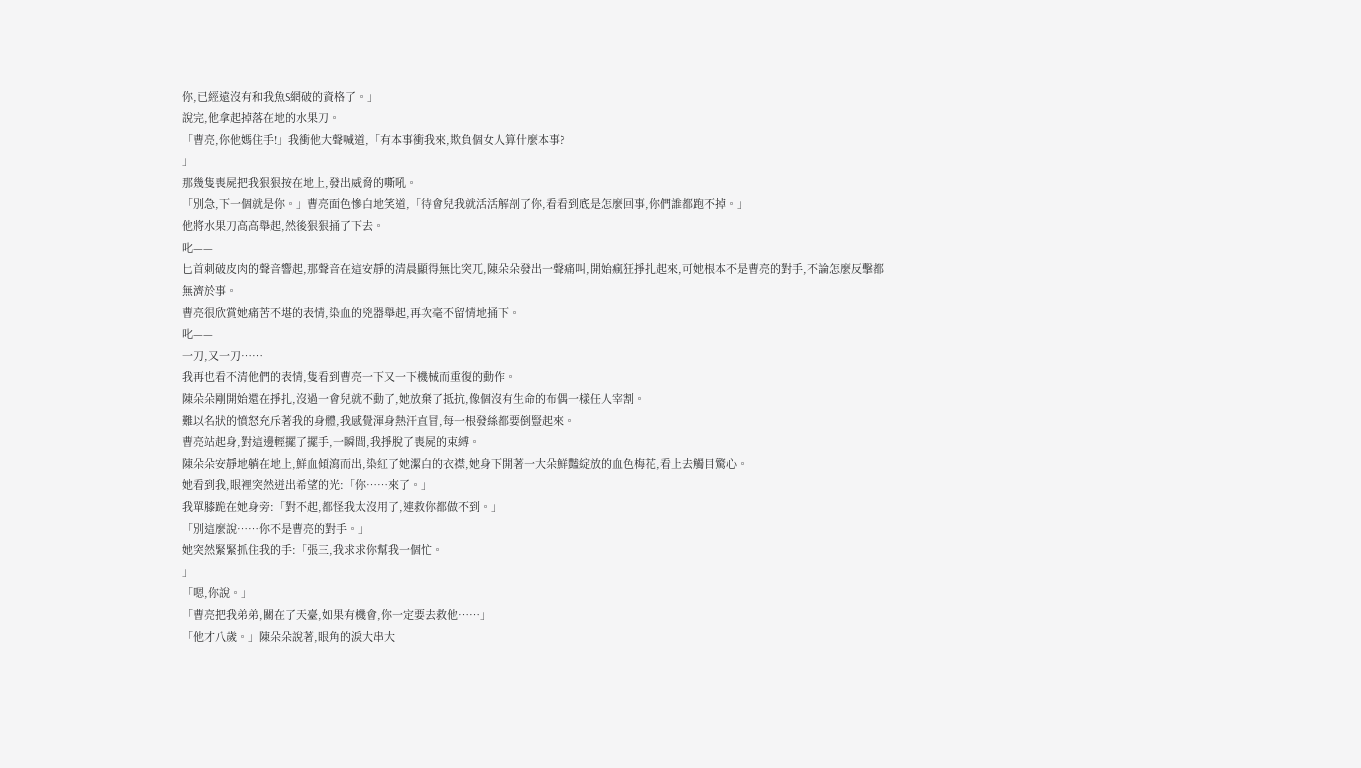你,已經遠沒有和我魚S網破的資格了。」
說完,他拿起掉落在地的水果刀。
「曹亮,你他媽住手!」我衝他大聲喊道,「有本事衝我來,欺負個女人算什麼本事?
」
那幾隻喪屍把我狠狠按在地上,發出威脅的嘶吼。
「別急,下一個就是你。」曹亮面色慘白地笑道,「待會兒我就活活解剖了你,看看到底是怎麼回事,你們誰都跑不掉。」
他將水果刀高高舉起,然後狠狠捅了下去。
叱——
匕首刺破皮肉的聲音響起,那聲音在這安靜的清晨顯得無比突兀,陳朵朵發出一聲痛叫,開始瘋狂掙扎起來,可她根本不是曹亮的對手,不論怎麼反擊都無濟於事。
曹亮很欣賞她痛苦不堪的表情,染血的兇器舉起,再次毫不留情地捅下。
叱——
一刀,又一刀……
我再也看不清他們的表情,隻看到曹亮一下又一下機械而重復的動作。
陳朵朵剛開始還在掙扎,沒過一會兒就不動了,她放棄了抵抗,像個沒有生命的布偶一樣任人宰割。
難以名狀的憤怒充斥著我的身體,我感覺渾身熱汗直冒,每一根發絲都要倒豎起來。
曹亮站起身,對這邊輕擺了擺手,一瞬間,我掙脫了喪屍的束縛。
陳朵朵安靜地躺在地上,鮮血傾瀉而出,染紅了她潔白的衣襟,她身下開著一大朵鮮豔綻放的血色梅花,看上去觸目驚心。
她看到我,眼裡突然迸出希望的光:「你……來了。」
我單膝跪在她身旁:「對不起,都怪我太沒用了,連救你都做不到。」
「別這麼說……你不是曹亮的對手。」
她突然緊緊抓住我的手:「張三,我求求你幫我一個忙。
」
「嗯,你說。」
「曹亮把我弟弟,關在了天臺,如果有機會,你一定要去救他……」
「他才八歲。」陳朵朵說著,眼角的淚大串大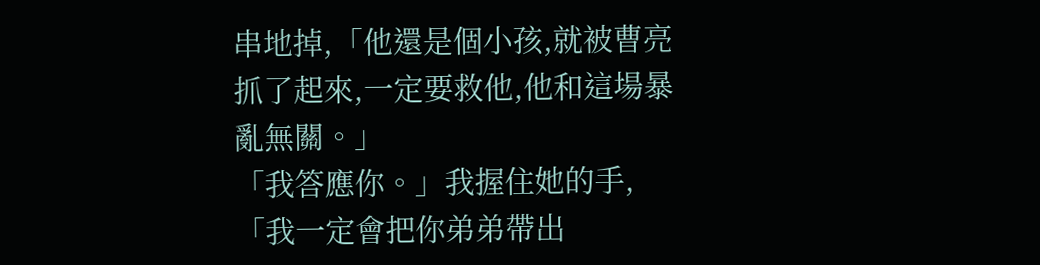串地掉,「他還是個小孩,就被曹亮抓了起來,一定要救他,他和這場暴亂無關。」
「我答應你。」我握住她的手,「我一定會把你弟弟帶出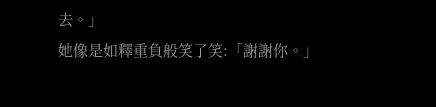去。」
她像是如釋重負般笑了笑:「謝謝你。」